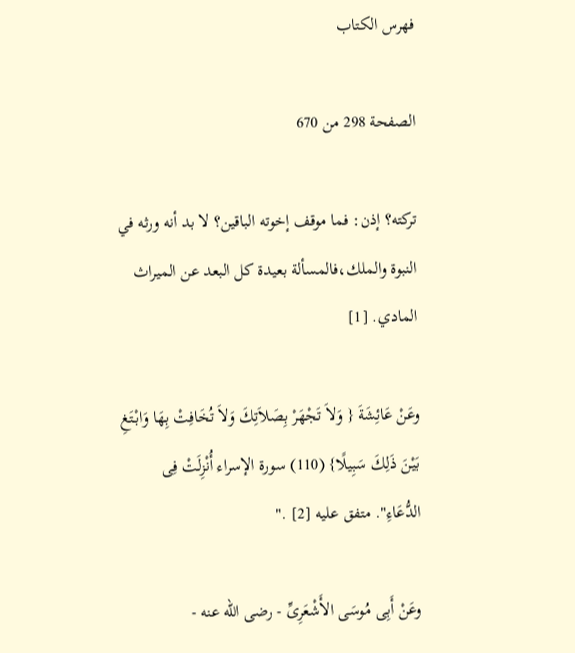فهرس الكتاب

الصفحة 298 من 670

تركته؟ إذن: فما موقف إخوته الباقين؟ لا بد أنه ورثه في النبوة والملك،فالمسألة بعيدة كل البعد عن الميراث المادي. [1]

وعَنْ عَائِشَةَ { وَلاَ تَجْهَرْ بِصَلاَتِكَ وَلاَ تُخَافِتْ بِهَا وَابْتَغِ بَيْنَ ذَلِكَ سَبِيلًا} (110) سورة الإسراء أُنْزِلَتْ فِى الدُّعَاءِ". متفق عليه [2] ."

وعَنْ أَبِى مُوسَى الأَشْعَرِىِّ - رضى الله عنه -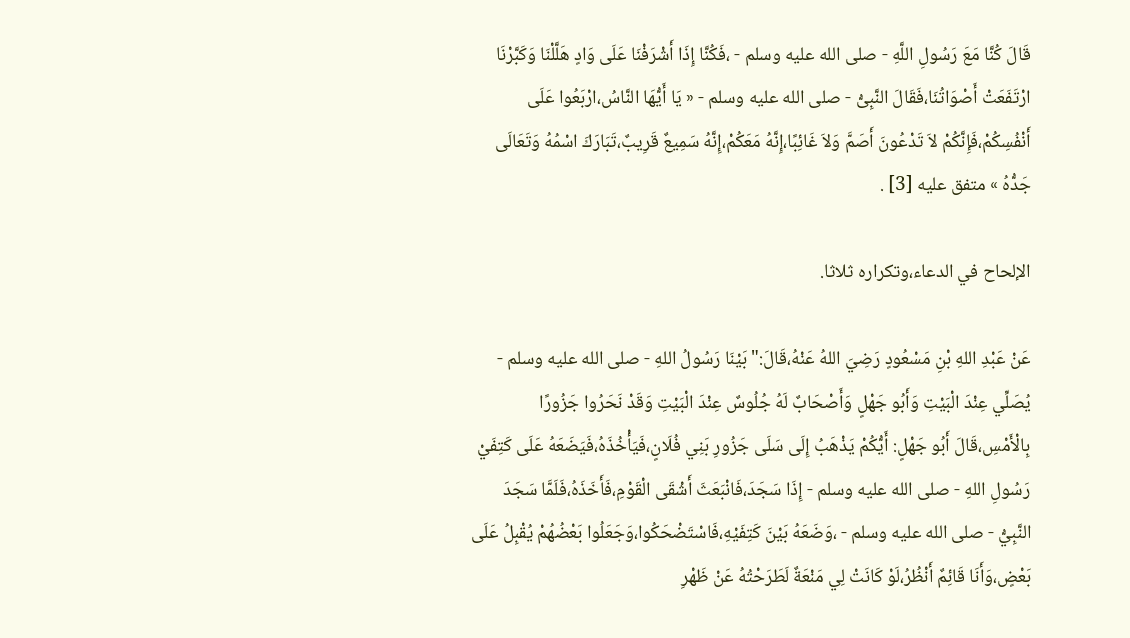قَالَ كُنَّا مَعَ رَسُولِ اللَّهِ - صلى الله عليه وسلم - ،فَكُنَّا إِذَا أَشْرَفْنَا عَلَى وَادٍ هَلَّلْنَا وَكَبَّرْنَا ارْتَفَعَتْ أَصْوَاتُنَا،فَقَالَ النَّبِىُّ - صلى الله عليه وسلم - « يَا أَيُّهَا النَّاسُ،ارْبَعُوا عَلَى أَنْفُسِكُمْ،فَإِنَّكُمْ لاَ تَدْعُونَ أَصَمَّ وَلاَ غَائِبًا،إِنَّهُ مَعَكُمْ،إِنَّهُ سَمِيعٌ قَرِيبٌ،تَبَارَكَ اسْمُهُ وَتَعَالَى جَدُّهُ » متفق عليه [3] .

الإلحاح في الدعاء،وتكراره ثلاثا.

عَنْ عَبْدِ اللهِ بْنِ مَسْعُودٍ رَضِيَ اللهُ عَنْهُ،قَالَ:"بَيْنَا رَسُولُ اللهِ - صلى الله عليه وسلم - يُصَلِّي عِنْدَ الْبَيْتِ وَأَبُو جَهْلٍ وَأَصْحَابٌ لَهُ جُلُوسٌ عِنْدَ الْبَيْتِ وَقَدْ نَحَرُوا جَزُورًا بِالْأَمْسِ،قَالَ أَبُو جَهْلٍ: أَيُّكُمْ يَذْهَبُ إِلَى سَلَى جَزُورِ بَنِي فُلَانٍ،فَيَأْخُذَهُ،فَيَضَعَهُ عَلَى كَتِفَيْ رَسُولِ اللهِ - صلى الله عليه وسلم - إِذَا سَجَدَ،فَانْبَعَثَ أَشْقَى الْقَوْمِ،فَأَخَذَهُ،فَلَمَّا سَجَدَ النَّبِيُّ - صلى الله عليه وسلم - ،وَضَعَهُ بَيْنَ كَتِفَيْهِ،فَاسْتَضْحَكُوا،وَجَعَلُوا بَعْضُهُمْ يُقْبِلُ عَلَى بَعْضٍ،وَأَنَا قَائِمٌ أَنْظُرُ،لَوْ كَانَتْ لِي مَنْعَةٌ لَطَرَحْتُهُ عَنْ ظَهْرِ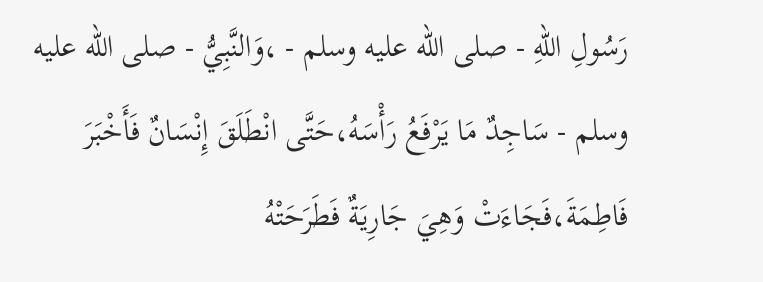رَسُولِ اللهِ - صلى الله عليه وسلم - ،وَالنَّبِيُّ - صلى الله عليه وسلم - سَاجِدٌ مَا يَرْفَعُ رَأْسَهُ،حَتَّى انْطَلَقَ إِنْسَانٌ فَأَخْبَرَ فَاطِمَةَ،فَجَاءَتْ وَهِيَ جَارِيَةٌ فَطَرَحَتْهُ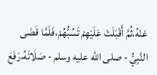عَنْهُ،ثُمَّ أَقْبَلَتْ عَلَيْهِمْ تَسُبُّهُمْ،فَلَمَّا قَضَى النَّبِيُّ - صلى الله عليه وسلم - صَلَاتَهُ،رَفَعَ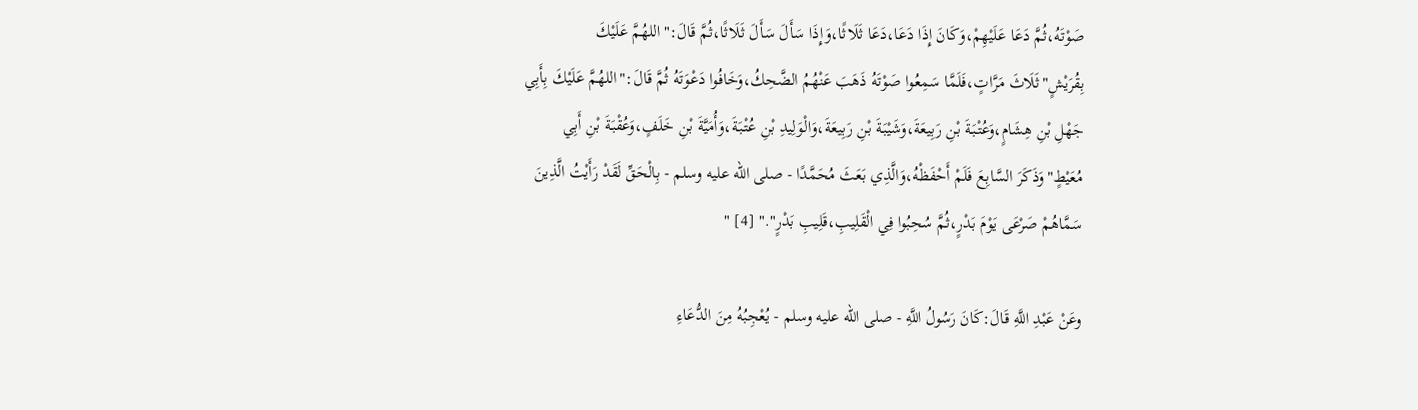صَوْتَهُ،ثُمَّ دَعَا عَلَيْهِمْ،وَكَانَ إِذَا دَعَا،دَعَا ثَلَاثًا،وَإِذَا سَأَلَ سَأَلَ ثَلَاثًا،ثُمَّ قَالَ:"اللهُمَّ عَلَيْكَ بِقُرَيْشٍ"ثَلَاثَ مَرَّاتٍ،فَلَمَّا سَمِعُوا صَوْتَهُ ذَهَبَ عَنْهُمُ الضَّحِكُ،وَخَافُوا دَعْوَتَهُ ثُمَّ قَالَ:"اللهُمَّ عَلَيْكَ بِأَبِي جَهْلِ بْنِ هِشَامٍ،وَعُتْبَةَ بْنِ رَبِيعَةَ،وَشَيْبَةَ بْنِ رَبِيعَةَ،وَالْوَلِيدِ بْنِ عُتْبَةَ،وَأُمَيَّةَ بْنِ خَلَفٍ،وَعُقْبَةَ بْنِ أَبِي مُعَيْطٍ"وَذَكَرَ السَّابِعَ فَلَمْ أَحْفَظْهُ،وَالَّذِي بَعَثَ مُحَمَّدًا - صلى الله عليه وسلم - بِالْحَقِّ لَقَدْ رَأَيْتُ الَّذِينَ سَمَّاهُمْ صَرْعَى يَوْمَ بَدْرٍ،ثُمَّ سُحِبُوا فِي الْقَلِيبِ،قَلِيبِ بَدْرٍ"." [4] "

وعَنْ عَبْدِ اللَّهِ قَالَ:كَانَ رَسُولُ اللَّهِ - صلى الله عليه وسلم - يُعْجِبُهُ مِنَ الدُّعَاءِ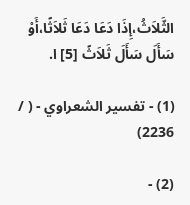الثَّلاَثُ،إِذَا دَعَا دَعَا ثَلاَثًا،أَوْ سَأَلَ سَأَلَ ثَلاَثً [5] ا.

(1) - تفسير الشعراوي - ( / 2236)

(2) -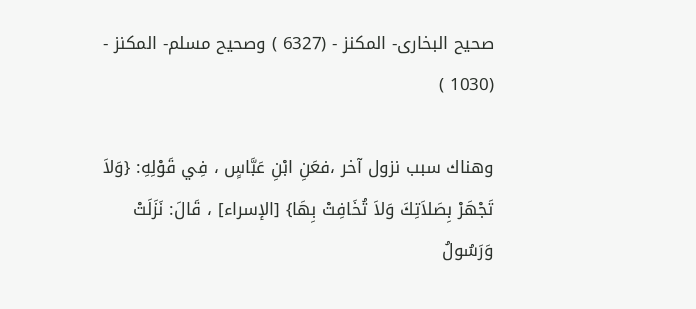صحيح البخارى- المكنز - (6327 ) وصحيح مسلم- المكنز - (1030 )

وهناك سبب نزول آخر ،فعَنِ ابْنِ عَبَّاسٍ ، فِي قَوْلِهِ: {وَلاَ تَجْهَرْ بِصَلاَتِكَ وَلاَ تُخَافِتْ بِهَا} [الإسراء] ، قَالَ: نَزَلَتْ وَرَسُولُ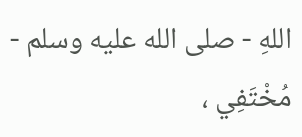اللهِ - صلى الله عليه وسلم - مُخْتَفِي ،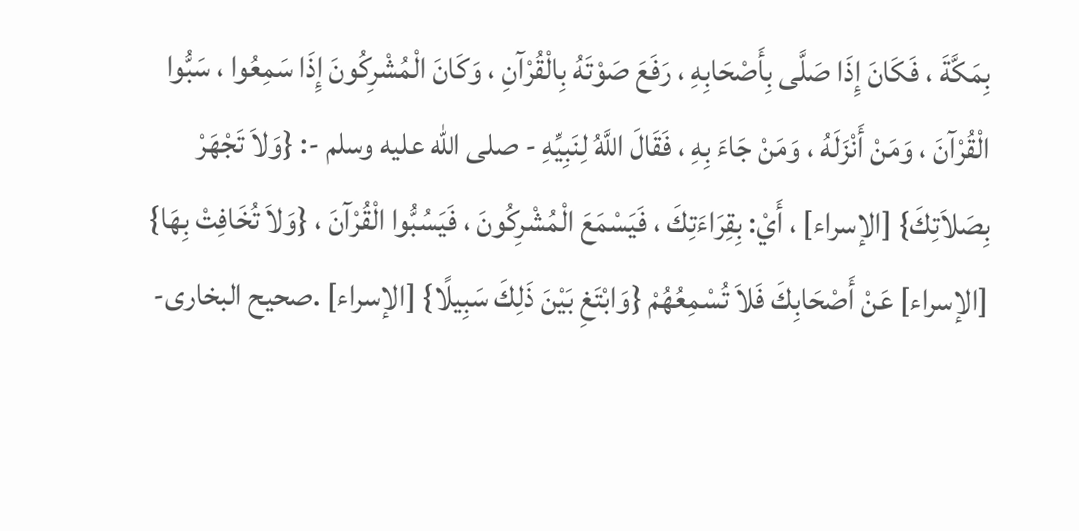بِمَكَّةَ ، فَكَانَ إِذَا صَلَّى بِأَصْحَابِهِ ، رَفَعَ صَوْتَهُ بِالْقُرْآنِ ، وَكَانَ الْمُشْرِكُونَ إِذَا سَمِعُوا ، سَبُّوا الْقُرْآنَ ، وَمَنْ أَنْزَلَهُ ، وَمَنْ جَاءَ بِهِ ، فَقَالَ اللَّهُ لِنَبِيِّهِ - صلى الله عليه وسلم -: {وَلاَ تَجْهَرْ بِصَلاَتِكَ} [الإسراء] ، أَيْ: بِقِرَاءَتِكَ ، فَيَسْمَعَ الْمُشْرِكُونَ ، فَيَسُبُّوا الْقُرْآنَ ، {وَلاَ تُخَافِتْ بِهَا} [الإسراء] عَنْ أَصْحَابِكَ فَلاَ تُسْمِعُهُمْ {وَابْتَغِ بَيْنَ ذَلِكَ سَبِيلًا} [الإسراء] .صحيح البخارى-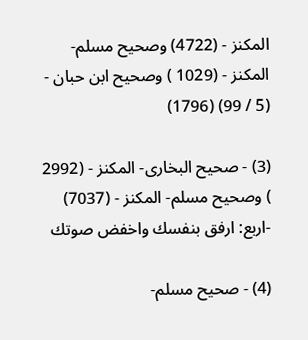المكنز - (4722) وصحيح مسلم- المكنز - (1029 ) وصحيح ابن حبان - (5 / 99) (1796)

(3) - صحيح البخارى- المكنز - (2992 ) وصحيح مسلم- المكنز - (7037) -اربع: ارفق بنفسك واخفض صوتك

(4) - صحيح مسلم-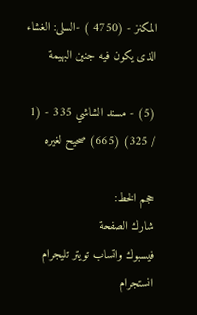المكنز - (4750 ) -السلى: الغشاء الذى يكون فيه جنين البهيمة

(5) - مسند الشاشي 335 - (1 / 325) (665) صحيح لغيره

حجم الخط:
شارك الصفحة
فيسبوك واتساب تويتر تليجرام انستجرام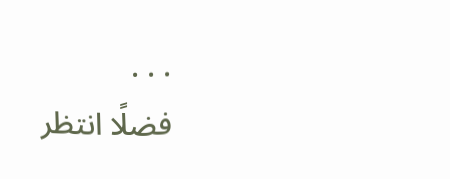. . .
فضلًا انتظر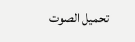تحميل الصوت